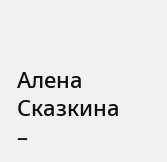Алена Сказкина –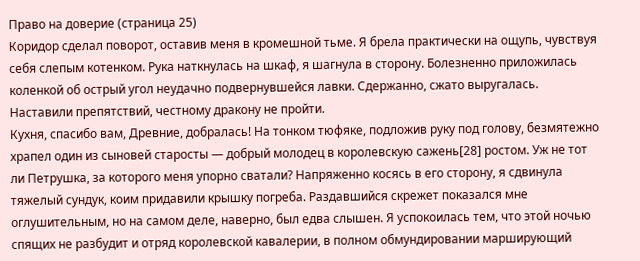Право на доверие (страница 25)
Коридор сделал поворот, оставив меня в кромешной тьме. Я брела практически на ощупь, чувствуя себя слепым котенком. Рука наткнулась на шкаф, я шагнула в сторону. Болезненно приложилась коленкой об острый угол неудачно подвернувшейся лавки. Сдержанно, сжато выругалась. Наставили препятствий, честному дракону не пройти.
Кухня, спасибо вам, Древние, добралась! На тонком тюфяке, подложив руку под голову, безмятежно храпел один из сыновей старосты — добрый молодец в королевскую сажень[28] ростом. Уж не тот ли Петрушка, за которого меня упорно сватали? Напряженно косясь в его сторону, я сдвинула тяжелый сундук, коим придавили крышку погреба. Раздавшийся скрежет показался мне оглушительным, но на самом деле, наверно, был едва слышен. Я успокоилась тем, что этой ночью спящих не разбудит и отряд королевской кавалерии, в полном обмундировании марширующий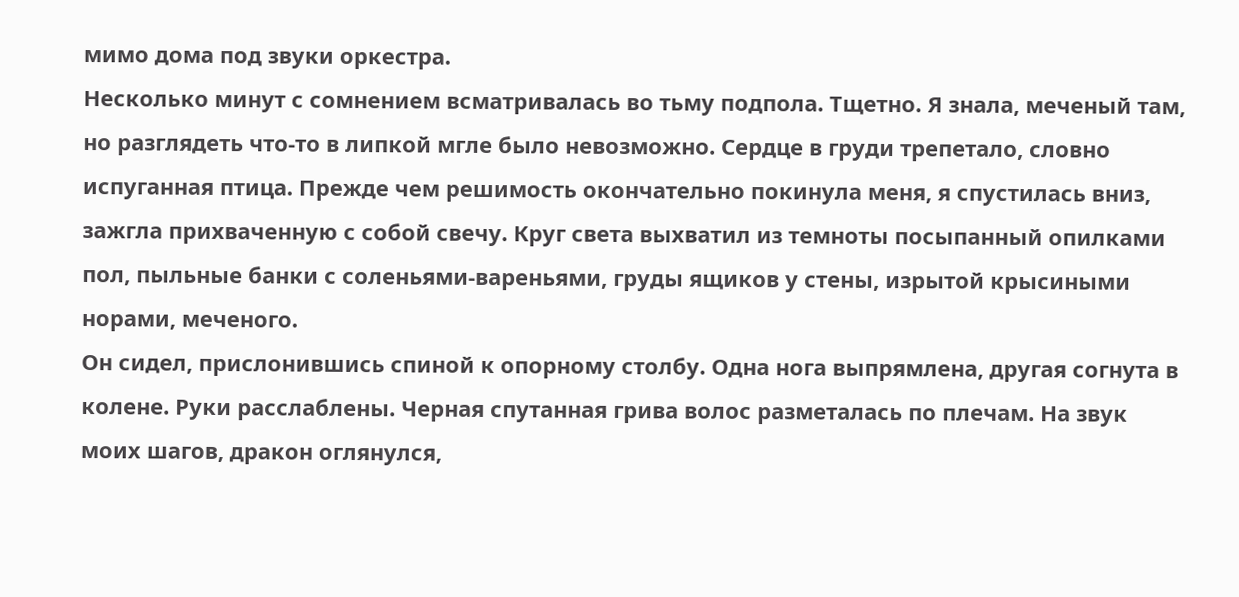мимо дома под звуки оркестра.
Несколько минут с сомнением всматривалась во тьму подпола. Тщетно. Я знала, меченый там, но разглядеть что-то в липкой мгле было невозможно. Сердце в груди трепетало, словно испуганная птица. Прежде чем решимость окончательно покинула меня, я спустилась вниз, зажгла прихваченную с собой свечу. Круг света выхватил из темноты посыпанный опилками пол, пыльные банки с соленьями-вареньями, груды ящиков у стены, изрытой крысиными норами, меченого.
Он сидел, прислонившись спиной к опорному столбу. Одна нога выпрямлена, другая согнута в колене. Руки расслаблены. Черная спутанная грива волос разметалась по плечам. На звук моих шагов, дракон оглянулся,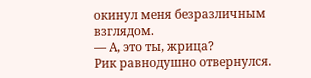окинул меня безразличным взглядом.
— А, это ты, жрица?
Рик равнодушно отвернулся.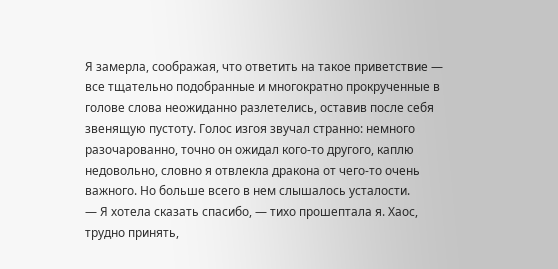Я замерла, соображая, что ответить на такое приветствие — все тщательно подобранные и многократно прокрученные в голове слова неожиданно разлетелись, оставив после себя звенящую пустоту. Голос изгоя звучал странно: немного разочарованно, точно он ожидал кого-то другого, каплю недовольно, словно я отвлекла дракона от чего-то очень важного. Но больше всего в нем слышалось усталости.
— Я хотела сказать спасибо, — тихо прошептала я. Хаос, трудно принять,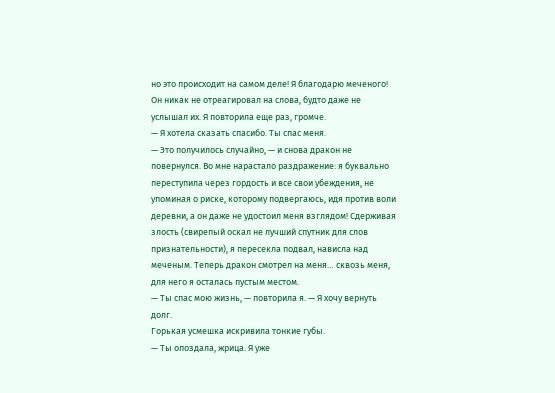но это происходит на самом деле! Я благодарю меченого!
Он никак не отреагировал на слова, будто даже не услышал их. Я повторила еще раз, громче.
— Я хотела сказать спасибо. Ты спас меня.
— Это получилось случайно, — и снова дракон не повернулся. Во мне нарастало раздражение: я буквально переступила через гордость и все свои убеждения, не упоминая о риске, которому подвергаюсь, идя против воли деревни, а он даже не удостоил меня взглядом! Сдерживая злость (свирепый оскал не лучший спутник для слов признательности), я пересекла подвал, нависла над меченым. Теперь дракон смотрел на меня… сквозь меня, для него я осталась пустым местом.
— Ты спас мою жизнь, — повторила я. — Я хочу вернуть долг.
Горькая усмешка искривила тонкие губы.
— Ты опоздала, жрица. Я уже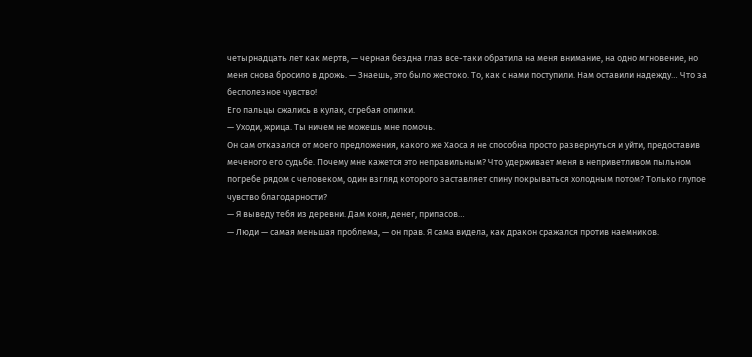четырнадцать лет как мертв, — черная бездна глаз все-таки обратила на меня внимание, на одно мгновение, но меня снова бросило в дрожь. — Знаешь, это было жестоко. То, как с нами поступили. Нам оставили надежду… Что за бесполезное чувство!
Его пальцы сжались в кулак, сгребая опилки.
— Уходи, жрица. Ты ничем не можешь мне помочь.
Он сам отказался от моего предложения, какого же Хаоса я не способна просто развернуться и уйти, предоставив меченого его судьбе. Почему мне кажется это неправильным? Что удерживает меня в неприветливом пыльном погребе рядом с человеком, один взгляд которого заставляет спину покрываться холодным потом? Только глупое чувство благодарности?
— Я выведу тебя из деревни. Дам коня, денег, припасов…
— Люди — самая меньшая проблема, — он прав. Я сама видела, как дракон сражался против наемников.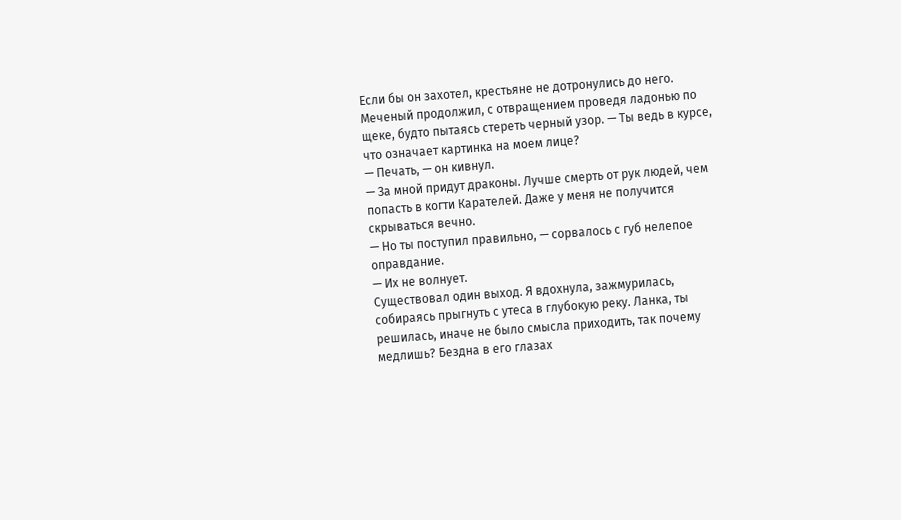Если бы он захотел, крестьяне не дотронулись до него. Меченый продолжил, с отвращением проведя ладонью по щеке, будто пытаясь стереть черный узор. — Ты ведь в курсе, что означает картинка на моем лице?
— Печать, — он кивнул.
— За мной придут драконы. Лучше смерть от рук людей, чем попасть в когти Карателей. Даже у меня не получится скрываться вечно.
— Но ты поступил правильно, — сорвалось с губ нелепое оправдание.
— Их не волнует.
Существовал один выход. Я вдохнула, зажмурилась, собираясь прыгнуть с утеса в глубокую реку. Ланка, ты решилась, иначе не было смысла приходить, так почему медлишь? Бездна в его глазах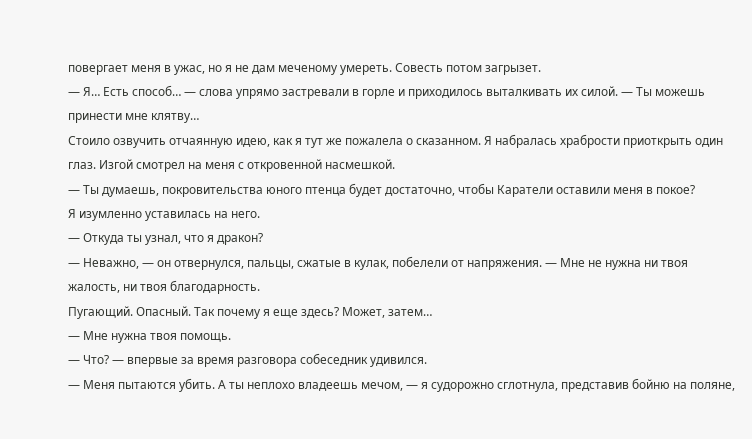повергает меня в ужас, но я не дам меченому умереть. Совесть потом загрызет.
— Я… Есть способ… — слова упрямо застревали в горле и приходилось выталкивать их силой. — Ты можешь принести мне клятву…
Стоило озвучить отчаянную идею, как я тут же пожалела о сказанном. Я набралась храбрости приоткрыть один глаз. Изгой смотрел на меня с откровенной насмешкой.
— Ты думаешь, покровительства юного птенца будет достаточно, чтобы Каратели оставили меня в покое?
Я изумленно уставилась на него.
— Откуда ты узнал, что я дракон?
— Неважно, — он отвернулся, пальцы, сжатые в кулак, побелели от напряжения. — Мне не нужна ни твоя жалость, ни твоя благодарность.
Пугающий. Опасный. Так почему я еще здесь? Может, затем…
— Мне нужна твоя помощь.
— Что? — впервые за время разговора собеседник удивился.
— Меня пытаются убить. А ты неплохо владеешь мечом, — я судорожно сглотнула, представив бойню на поляне,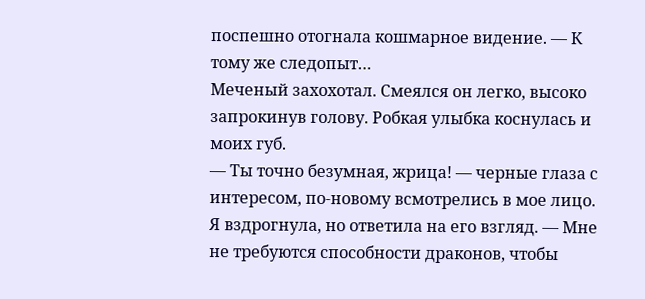поспешно отогнала кошмарное видение. — К тому же следопыт…
Меченый захохотал. Смеялся он легко, высоко запрокинув голову. Робкая улыбка коснулась и моих губ.
— Ты точно безумная, жрица! — черные глаза с интересом, по-новому всмотрелись в мое лицо. Я вздрогнула, но ответила на его взгляд. — Мне не требуются способности драконов, чтобы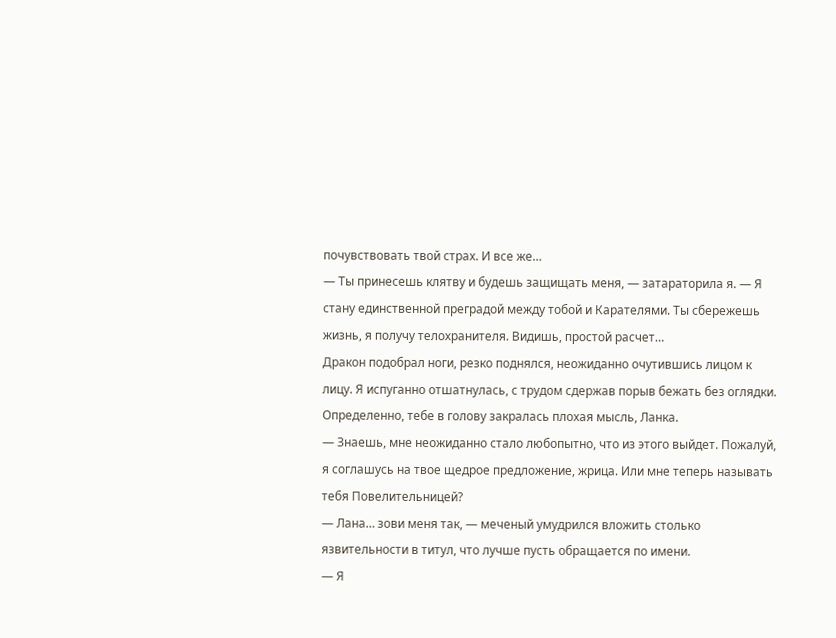почувствовать твой страх. И все же…
— Ты принесешь клятву и будешь защищать меня, — затараторила я. — Я стану единственной преградой между тобой и Карателями. Ты сбережешь жизнь, я получу телохранителя. Видишь, простой расчет…
Дракон подобрал ноги, резко поднялся, неожиданно очутившись лицом к лицу. Я испуганно отшатнулась, с трудом сдержав порыв бежать без оглядки. Определенно, тебе в голову закралась плохая мысль, Ланка.
— Знаешь, мне неожиданно стало любопытно, что из этого выйдет. Пожалуй, я соглашусь на твое щедрое предложение, жрица. Или мне теперь называть тебя Повелительницей?
— Лана… зови меня так, — меченый умудрился вложить столько язвительности в титул, что лучше пусть обращается по имени.
— Я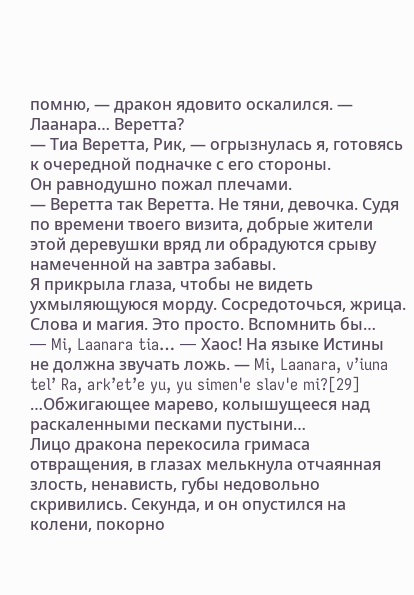помню, — дракон ядовито оскалился. — Лаанара… Веретта?
— Тиа Веретта, Рик, — огрызнулась я, готовясь к очередной подначке с его стороны.
Он равнодушно пожал плечами.
— Веретта так Веретта. Не тяни, девочка. Судя по времени твоего визита, добрые жители этой деревушки вряд ли обрадуются срыву намеченной на завтра забавы.
Я прикрыла глаза, чтобы не видеть ухмыляющуюся морду. Сосредоточься, жрица. Слова и магия. Это просто. Вспомнить бы…
— Mi, Laanara tia… — Хаос! На языке Истины не должна звучать ложь. — Mi, Laanara, v’iuna tel’ Ra, ark’et’e yu, yu simen'e slav'e mi?[29]
…Обжигающее марево, колышущееся над раскаленными песками пустыни…
Лицо дракона перекосила гримаса отвращения, в глазах мелькнула отчаянная злость, ненависть, губы недовольно скривились. Секунда, и он опустился на колени, покорно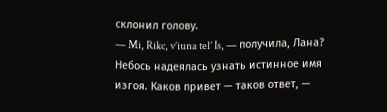склонил голову.
— Mi, Rikc, v’iuna tel’ Is, — получила, Лана? Небось надеялась узнать истинное имя изгоя. Каков привет — таков ответ, —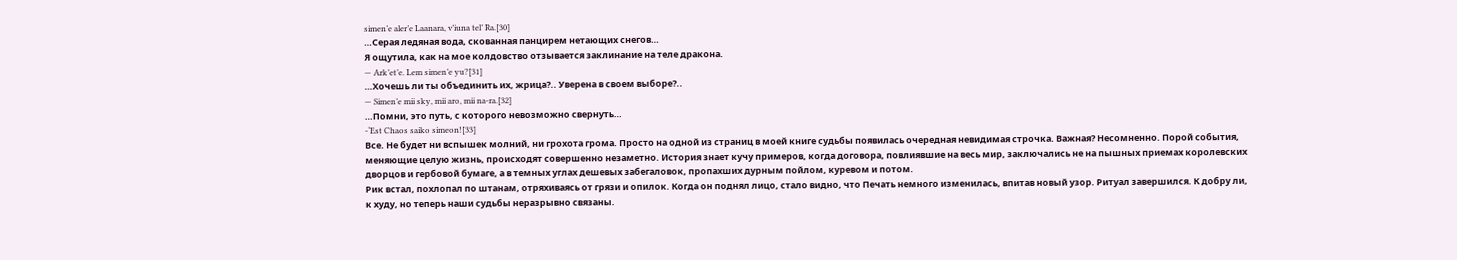simen’e aler’e Laanara, v’iuna tel’ Ra.[30]
…Серая ледяная вода, скованная панцирем нетающих снегов…
Я ощутила, как на мое колдовство отзывается заклинание на теле дракона.
— Ark’et’e. Lem simen’e yu?[31]
…Хочешь ли ты объединить их, жрица?.. Уверена в своем выборе?..
— Simen’e mii sky, mii aro, mii na-ra.[32]
…Помни, это путь, с которого невозможно свернуть…
-‘Est Chaos saiko simeon![33]
Все. Не будет ни вспышек молний, ни грохота грома. Просто на одной из страниц в моей книге судьбы появилась очередная невидимая строчка. Важная? Несомненно. Порой события, меняющие целую жизнь, происходят совершенно незаметно. История знает кучу примеров, когда договора, повлиявшие на весь мир, заключались не на пышных приемах королевских дворцов и гербовой бумаге, а в темных углах дешевых забегаловок, пропахших дурным пойлом, куревом и потом.
Рик встал, похлопал по штанам, отряхиваясь от грязи и опилок. Когда он поднял лицо, стало видно, что Печать немного изменилась, впитав новый узор. Ритуал завершился. К добру ли, к худу, но теперь наши судьбы неразрывно связаны.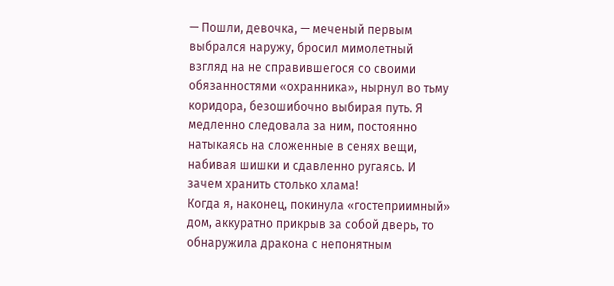— Пошли, девочка, — меченый первым выбрался наружу, бросил мимолетный взгляд на не справившегося со своими обязанностями «охранника», нырнул во тьму коридора, безошибочно выбирая путь. Я медленно следовала за ним, постоянно натыкаясь на сложенные в сенях вещи, набивая шишки и сдавленно ругаясь. И зачем хранить столько хлама!
Когда я, наконец, покинула «гостеприимный» дом, аккуратно прикрыв за собой дверь, то обнаружила дракона с непонятным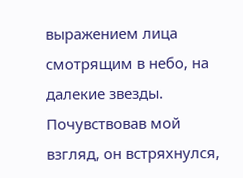выражением лица смотрящим в небо, на далекие звезды. Почувствовав мой взгляд, он встряхнулся,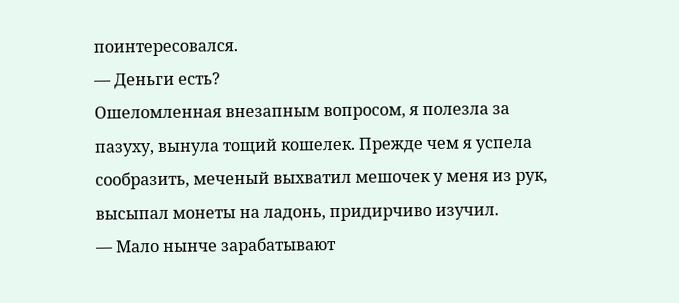поинтересовался.
— Деньги есть?
Ошеломленная внезапным вопросом, я полезла за пазуху, вынула тощий кошелек. Прежде чем я успела сообразить, меченый выхватил мешочек у меня из рук, высыпал монеты на ладонь, придирчиво изучил.
— Мало нынче зарабатывают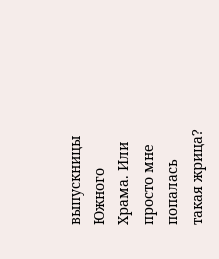выпускницы Южного Храма. Или просто мне попалась такая жрица?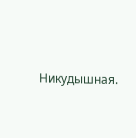Никудышная.